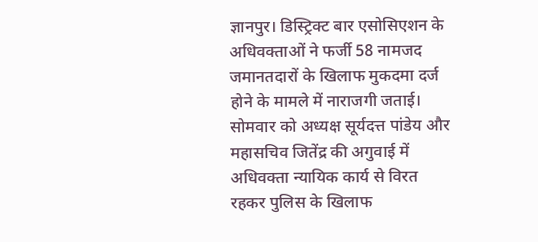ज्ञानपुर। डिस्ट्रिक्ट बार एसोसिएशन के अधिवक्ताओं ने फर्जी 58 नामजद जमानतदारों के खिलाफ मुकदमा दर्ज होने के मामले में नाराजगी जताई। सोमवार को अध्यक्ष सूर्यदत्त पांडेय और महासचिव जितेंद्र की अगुवाई में अधिवक्ता न्यायिक कार्य से विरत रहकर पुलिस के खिलाफ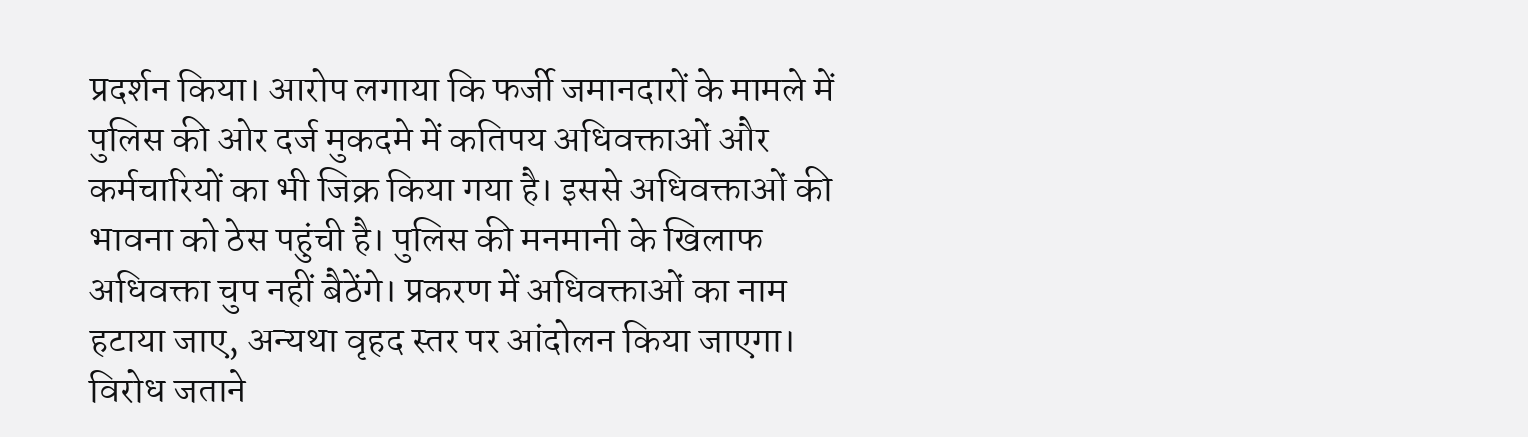प्रदर्शन किया। आरोप लगाया कि फर्जी जमानदारों के मामले में पुलिस की ओर दर्ज मुकदमे में कतिपय अधिवक्ताओं और कर्मचारियों का भी जिक्र किया गया है। इससे अधिवक्ताओं की भावना को ठेस पहुंची है। पुलिस की मनमानी के खिलाफ अधिवक्ता चुप नहीं बैठेंगे। प्रकरण में अधिवक्ताओं का नाम हटाया जाए, अन्यथा वृहद स्तर पर आंदोलन किया जाएगा। विरोध जताने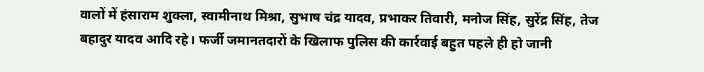वालों में हंसाराम शुक्ला, स्वामीनाथ मिश्रा, सुभाष चंद्र यादव, प्रभाकर तिवारी, मनोज सिंह, सुरेंद्र सिंह, तेज बहादुर यादव आदि रहे। फर्जी जमानतदारों के खिलाफ पुलिस की कार्रवाई बहुत पहले ही हो जानी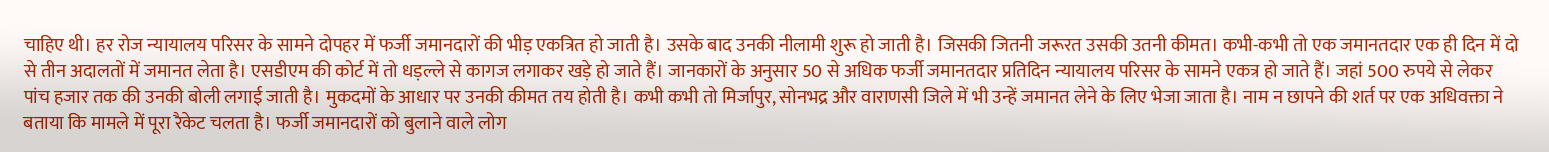चाहिए थी। हर रोज न्यायालय परिसर के सामने दोपहर में फर्जी जमानदारों की भीड़ एकत्रित हो जाती है। उसके बाद उनकी नीलामी शुरू हो जाती है। जिसकी जितनी जरूरत उसकी उतनी कीमत। कभी-कभी तो एक जमानतदार एक ही दिन में दो से तीन अदालतों में जमानत लेता है। एसडीएम की कोर्ट में तो धड़ल्ले से कागज लगाकर खड़े हो जाते हैं। जानकारों के अनुसार 50 से अधिक फर्जी जमानतदार प्रतिदिन न्यायालय परिसर के सामने एकत्र हो जाते हैं। जहां 500 रुपये से लेकर पांच हजार तक की उनकी बोली लगाई जाती है। मुकदमों के आधार पर उनकी कीमत तय होती है। कभी कभी तो मिर्जापुर, सोनभद्र और वाराणसी जिले में भी उन्हें जमानत लेने के लिए भेजा जाता है। नाम न छापने की शर्त पर एक अधिवक्ता ने बताया कि मामले में पूरा रैकेट चलता है। फर्जी जमानदारों को बुलाने वाले लोग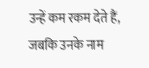उन्हें कम रकम देते हैं, जबकि उनके नाम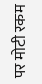पर मोटी रकम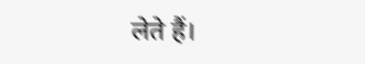लेते हैं।